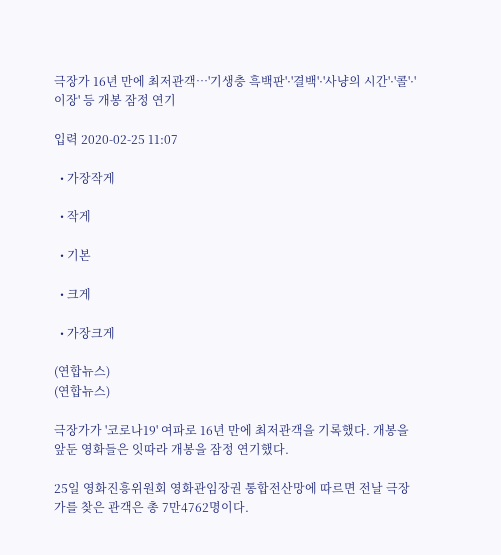극장가 16년 만에 최저관객…'기생충 흑백판'·'결백'·'사냥의 시간'·'콜'·'이장' 등 개봉 잠정 연기

입력 2020-02-25 11:07

  • 가장작게

  • 작게

  • 기본

  • 크게

  • 가장크게

(연합뉴스)
(연합뉴스)

극장가가 '코로나19' 여파로 16년 만에 최저관객을 기록했다. 개봉을 앞둔 영화들은 잇따라 개봉을 잠정 연기했다.

25일 영화진흥위원회 영화관임장권 통합전산망에 따르면 전날 극장가를 찾은 관객은 총 7만4762명이다.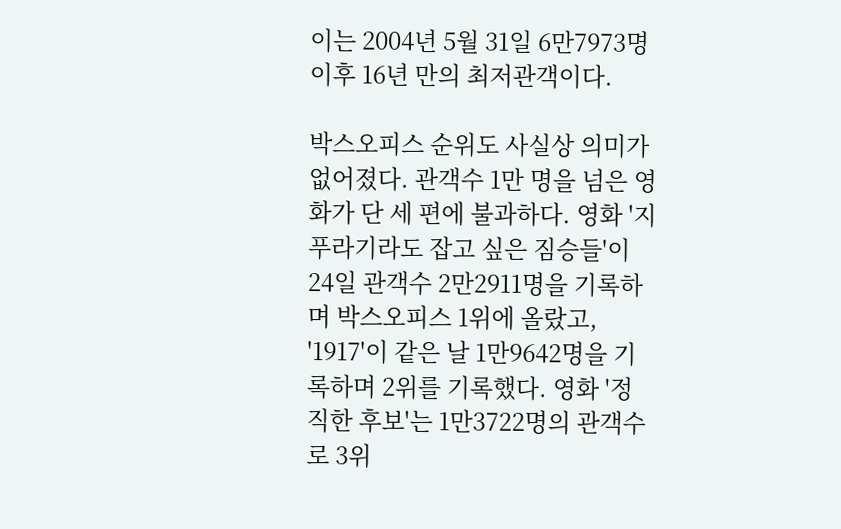이는 2004년 5월 31일 6만7973명 이후 16년 만의 최저관객이다.

박스오피스 순위도 사실상 의미가 없어졌다. 관객수 1만 명을 넘은 영화가 단 세 편에 불과하다. 영화 '지푸라기라도 잡고 싶은 짐승들'이 24일 관객수 2만2911명을 기록하며 박스오피스 1위에 올랐고, '1917'이 같은 날 1만9642명을 기록하며 2위를 기록했다. 영화 '정직한 후보'는 1만3722명의 관객수로 3위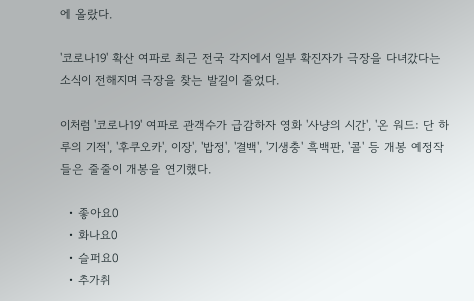에 올랐다.

'코로나19' 확산 여파로 최근 전국 각지에서 일부 확진자가 극장을 다녀갔다는 소식이 전해지며 극장을 찾는 발길이 줄었다.

이처럼 '코로나19' 여파로 관객수가 급감하자 영화 '사냥의 시간', '온 워드: 단 하루의 기적', '후쿠오카', 이장', '밥정', '결백', '기생충' 흑백판, '콜' 등 개봉 예정작들은 줄줄이 개봉을 연기했다.

  • 좋아요0
  • 화나요0
  • 슬퍼요0
  • 추가취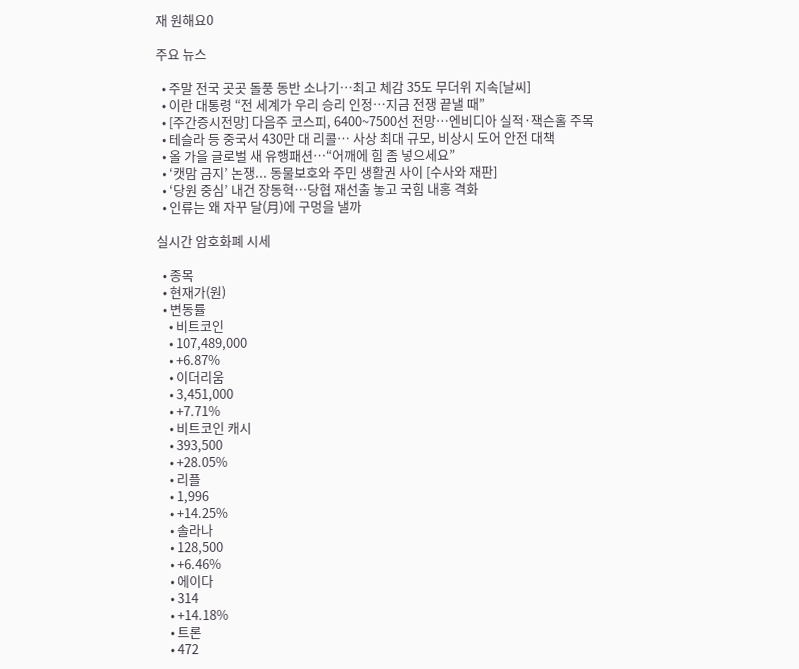재 원해요0

주요 뉴스

  • 주말 전국 곳곳 돌풍 동반 소나기…최고 체감 35도 무더위 지속[날씨]
  • 이란 대통령 “전 세계가 우리 승리 인정…지금 전쟁 끝낼 때”
  • [주간증시전망] 다음주 코스피, 6400~7500선 전망…엔비디아 실적·잭슨홀 주목
  • 테슬라 등 중국서 430만 대 리콜… 사상 최대 규모, 비상시 도어 안전 대책
  • 올 가을 글로벌 새 유행패션…“어깨에 힘 좀 넣으세요”
  • ‘캣맘 금지’ 논쟁... 동물보호와 주민 생활권 사이 [수사와 재판]
  • ‘당원 중심’ 내건 장동혁…당협 재선출 놓고 국힘 내홍 격화
  • 인류는 왜 자꾸 달(月)에 구멍을 낼까

실시간 암호화폐 시세

  • 종목
  • 현재가(원)
  • 변동률
    • 비트코인
    • 107,489,000
    • +6.87%
    • 이더리움
    • 3,451,000
    • +7.71%
    • 비트코인 캐시
    • 393,500
    • +28.05%
    • 리플
    • 1,996
    • +14.25%
    • 솔라나
    • 128,500
    • +6.46%
    • 에이다
    • 314
    • +14.18%
    • 트론
    • 472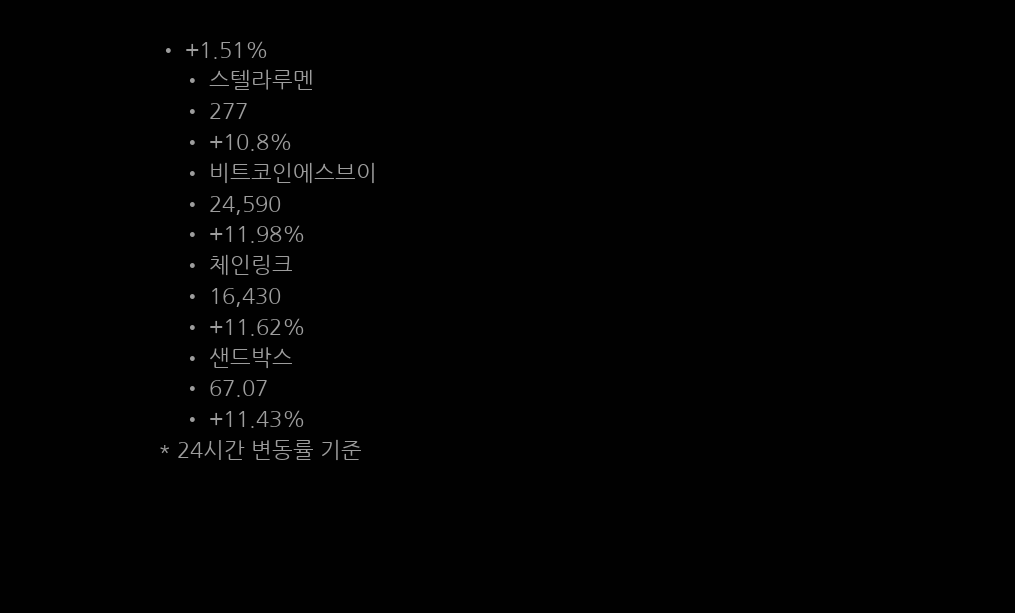• +1.51%
    • 스텔라루멘
    • 277
    • +10.8%
    • 비트코인에스브이
    • 24,590
    • +11.98%
    • 체인링크
    • 16,430
    • +11.62%
    • 샌드박스
    • 67.07
    • +11.43%
* 24시간 변동률 기준